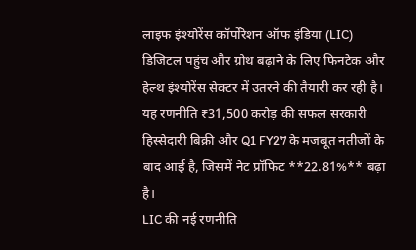लाइफ इंश्योरेंस कॉर्पोरेशन ऑफ इंडिया (LIC) डिजिटल पहुंच और ग्रोथ बढ़ाने के लिए फिनटेक और हेल्थ इंश्योरेंस सेक्टर में उतरने की तैयारी कर रही है। यह रणनीति ₹31,500 करोड़ की सफल सरकारी हिस्सेदारी बिक्री और Q1 FY27 के मजबूत नतीजों के बाद आई है, जिसमें नेट प्रॉफिट **22.81%** बढ़ा है।
LIC की नई रणनीति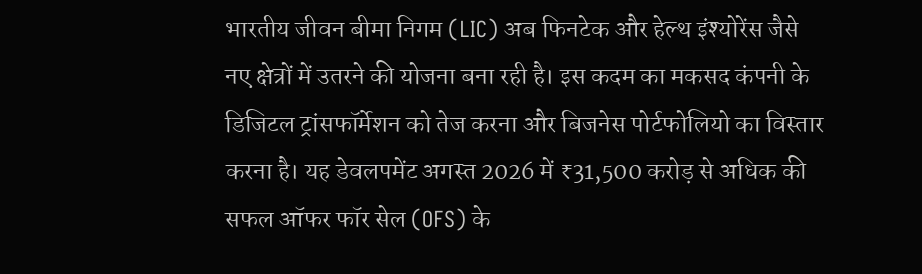भारतीय जीवन बीमा निगम (LIC) अब फिनटेक और हेल्थ इंश्योरेंस जैसे नए क्षेत्रों में उतरने की योजना बना रही है। इस कदम का मकसद कंपनी के डिजिटल ट्रांसफॉर्मेशन को तेज करना और बिजनेस पोर्टफोलियो का विस्तार करना है। यह डेवलपमेंट अगस्त 2026 में ₹31,500 करोड़ से अधिक की सफल ऑफर फॉर सेल (OFS) के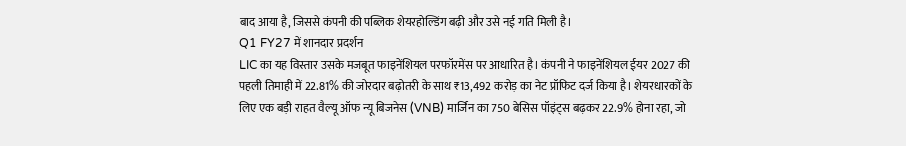बाद आया है, जिससे कंपनी की पब्लिक शेयरहोल्डिंग बढ़ी और उसे नई गति मिली है।
Q1 FY27 में शानदार प्रदर्शन
LIC का यह विस्तार उसके मजबूत फाइनेंशियल परफॉरमेंस पर आधारित है। कंपनी ने फाइनेंशियल ईयर 2027 की पहली तिमाही में 22.81% की जोरदार बढ़ोतरी के साथ ₹13,492 करोड़ का नेट प्रॉफिट दर्ज किया है। शेयरधारकों के लिए एक बड़ी राहत वैल्यू ऑफ न्यू बिजनेस (VNB) मार्जिन का 750 बेसिस पॉइंट्स बढ़कर 22.9% होना रहा, जो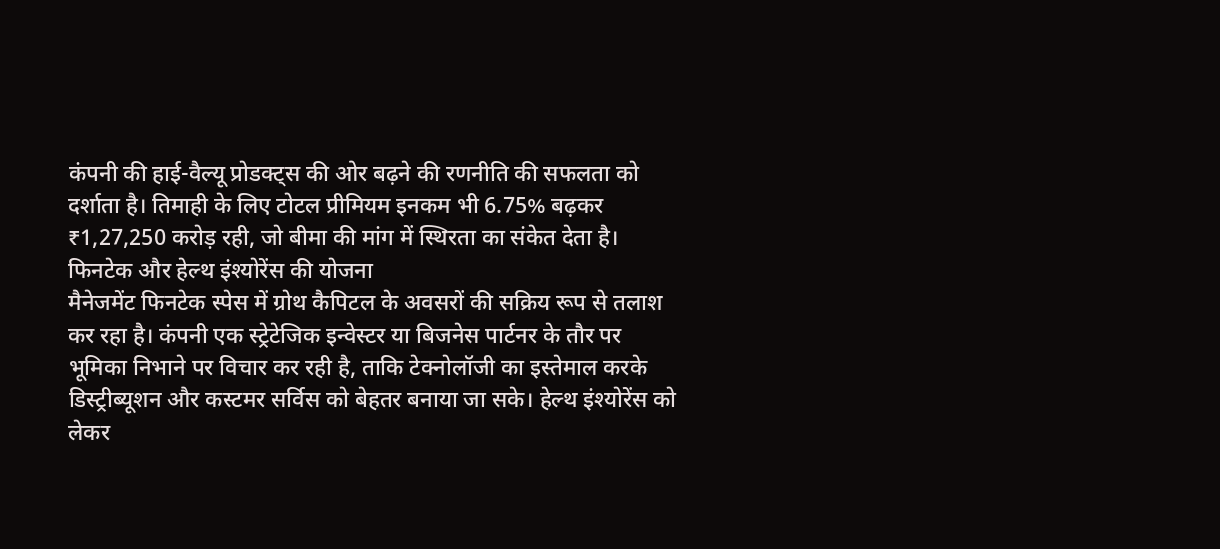कंपनी की हाई-वैल्यू प्रोडक्ट्स की ओर बढ़ने की रणनीति की सफलता को दर्शाता है। तिमाही के लिए टोटल प्रीमियम इनकम भी 6.75% बढ़कर ₹1,27,250 करोड़ रही, जो बीमा की मांग में स्थिरता का संकेत देता है।
फिनटेक और हेल्थ इंश्योरेंस की योजना
मैनेजमेंट फिनटेक स्पेस में ग्रोथ कैपिटल के अवसरों की सक्रिय रूप से तलाश कर रहा है। कंपनी एक स्ट्रेटेजिक इन्वेस्टर या बिजनेस पार्टनर के तौर पर भूमिका निभाने पर विचार कर रही है, ताकि टेक्नोलॉजी का इस्तेमाल करके डिस्ट्रीब्यूशन और कस्टमर सर्विस को बेहतर बनाया जा सके। हेल्थ इंश्योरेंस को लेकर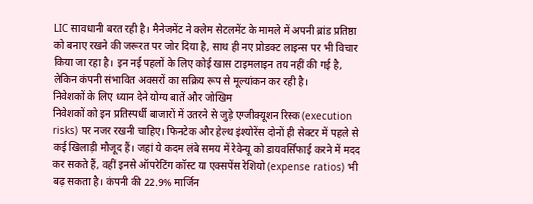LIC सावधानी बरत रही है। मैनेजमेंट ने क्लेम सेटलमेंट के मामले में अपनी ब्रांड प्रतिष्ठा को बनाए रखने की जरूरत पर जोर दिया है, साथ ही नए प्रोडक्ट लाइन्स पर भी विचार किया जा रहा है। इन नई पहलों के लिए कोई खास टाइमलाइन तय नहीं की गई है, लेकिन कंपनी संभावित अवसरों का सक्रिय रूप से मूल्यांकन कर रही है।
निवेशकों के लिए ध्यान देने योग्य बातें और जोखिम
निवेशकों को इन प्रतिस्पर्धी बाजारों में उतरने से जुड़े एग्जीक्यूशन रिस्क (execution risks) पर नजर रखनी चाहिए। फिनटेक और हेल्थ इंश्योरेंस दोनों ही सेक्टर में पहले से कई खिलाड़ी मौजूद हैं। जहां ये कदम लंबे समय में रेवेन्यू को डायवर्सिफाई करने में मदद कर सकते हैं, वहीं इनसे ऑपरेटिंग कॉस्ट या एक्सपेंस रेशियो (expense ratios) भी बढ़ सकता है। कंपनी की 22.9% मार्जिन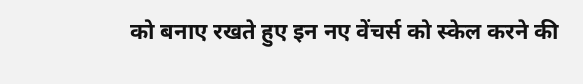को बनाए रखते हुए इन नए वेंचर्स को स्केल करने की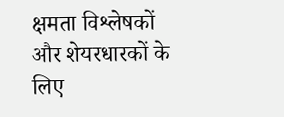क्षमता विश्लेषकों और शेयरधारकों के लिए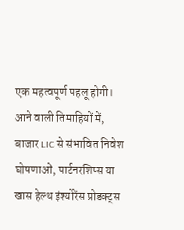एक महत्वपूर्ण पहलू होगी।
आने वाली तिमाहियों में, बाजार LIC से संभावित निवेश घोषणाओं, पार्टनरशिप्स या खास हेल्थ इंश्योरेंस प्रोडक्ट्स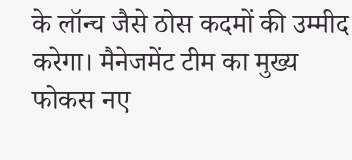के लॉन्च जैसे ठोस कदमों की उम्मीद करेगा। मैनेजमेंट टीम का मुख्य फोकस नए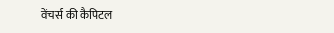वेंचर्स की कैपिटल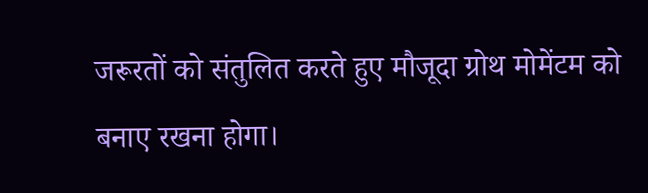जरूरतों को संतुलित करते हुए मौजूदा ग्रोथ मोमेंटम को बनाए रखना होगा।